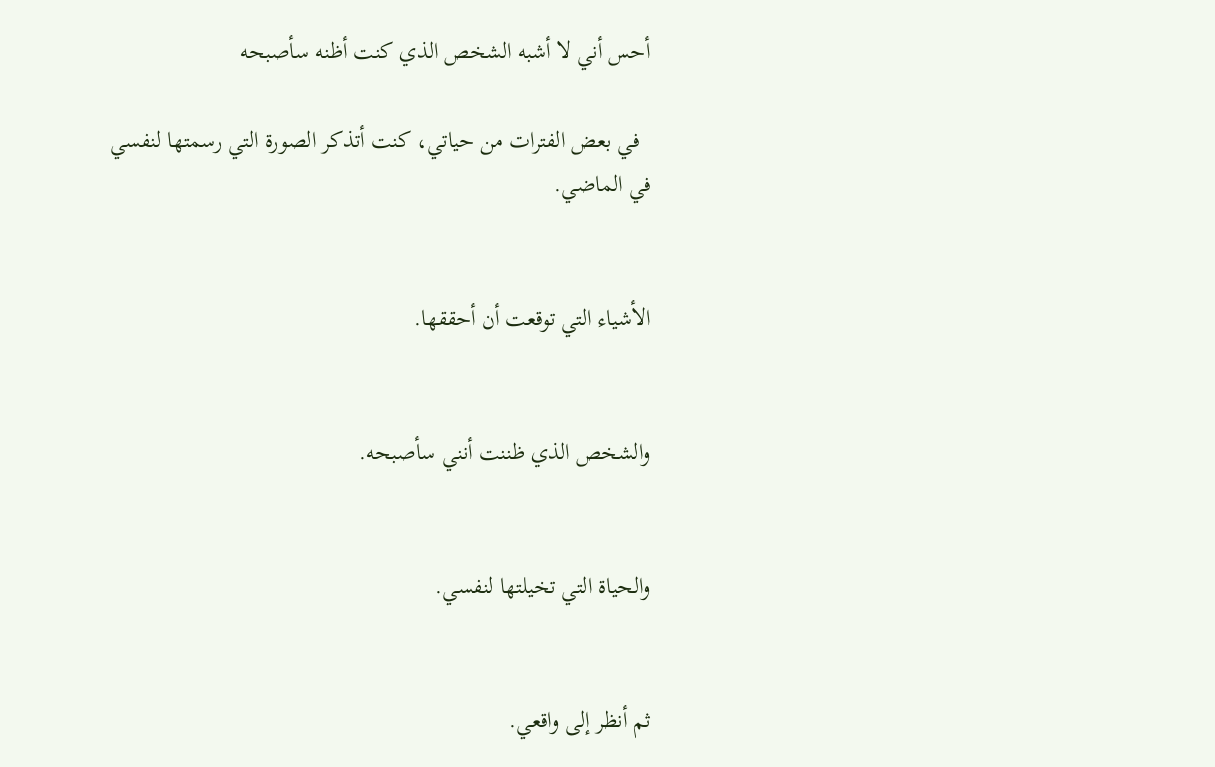أحس أني لا أشبه الشخص الذي كنت أظنه سأصبحه

  في بعض الفترات من حياتي، كنت أتذكر الصورة التي رسمتها لنفسي في الماضي.


الأشياء التي توقعت أن أحققها.


والشخص الذي ظننت أنني سأصبحه.


والحياة التي تخيلتها لنفسي.


ثم أنظر إلى واقعي.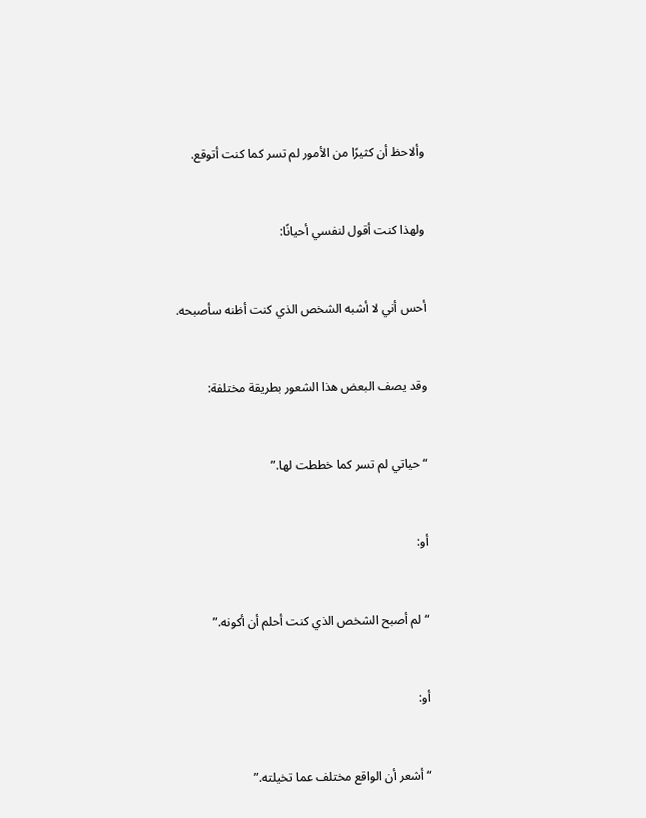وألاحظ أن كثيرًا من الأمور لم تسر كما كنت أتوقع.


ولهذا كنت أقول لنفسي أحيانًا:


أحس أني لا أشبه الشخص الذي كنت أظنه سأصبحه.


وقد يصف البعض هذا الشعور بطريقة مختلفة:


“حياتي لم تسر كما خططت لها.”


أو:


“لم أصبح الشخص الذي كنت أحلم أن أكونه.”


أو:


“أشعر أن الواقع مختلف عما تخيلته.”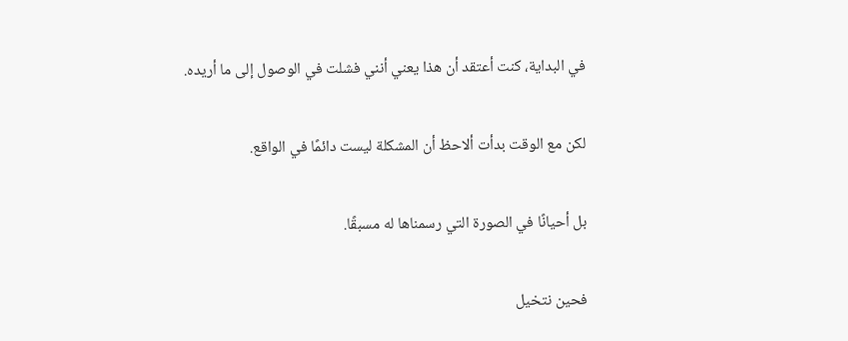في البداية، كنت أعتقد أن هذا يعني أنني فشلت في الوصول إلى ما أريده.


لكن مع الوقت بدأت ألاحظ أن المشكلة ليست دائمًا في الواقع.


بل أحيانًا في الصورة التي رسمناها له مسبقًا.


فحين نتخيل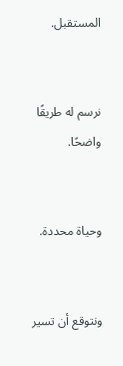المستقبل.


نرسم له طريقًا واضحًا.


وحياة محددة.


ونتوقع أن تسير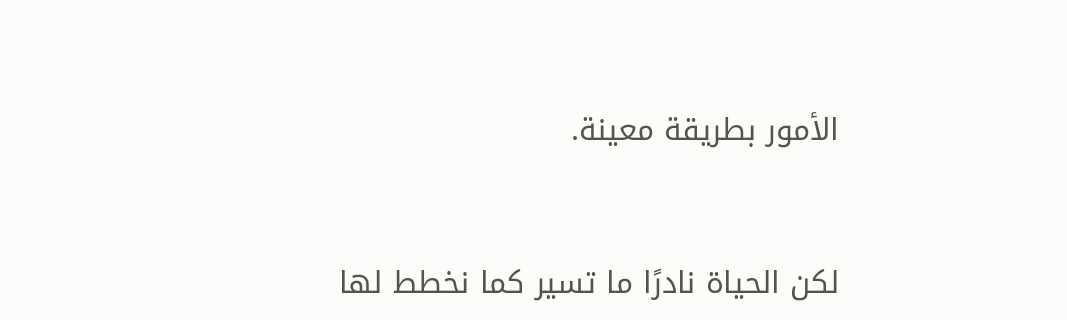الأمور بطريقة معينة.


لكن الحياة نادرًا ما تسير كما نخطط لها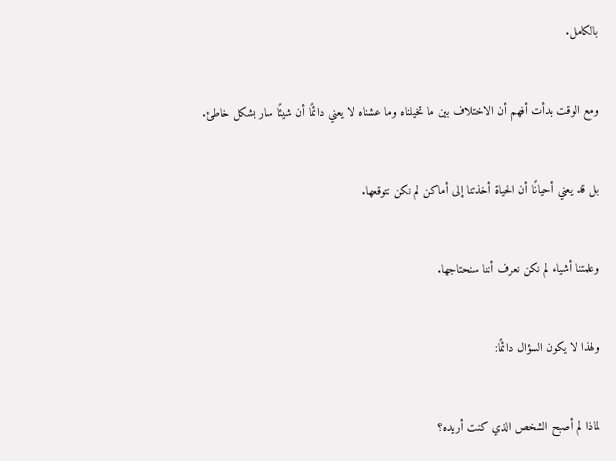بالكامل.


ومع الوقت بدأت أفهم أن الاختلاف بين ما تخيلناه وما عشناه لا يعني دائمًا أن شيئًا سار بشكل خاطئ.


بل قد يعني أحيانًا أن الحياة أخذتنا إلى أماكن لم نكن نتوقعها.


وعلمتنا أشياء لم نكن نعرف أننا سنحتاجها.


ولهذا لا يكون السؤال دائمًا:


لماذا لم أصبح الشخص الذي كنت أريده؟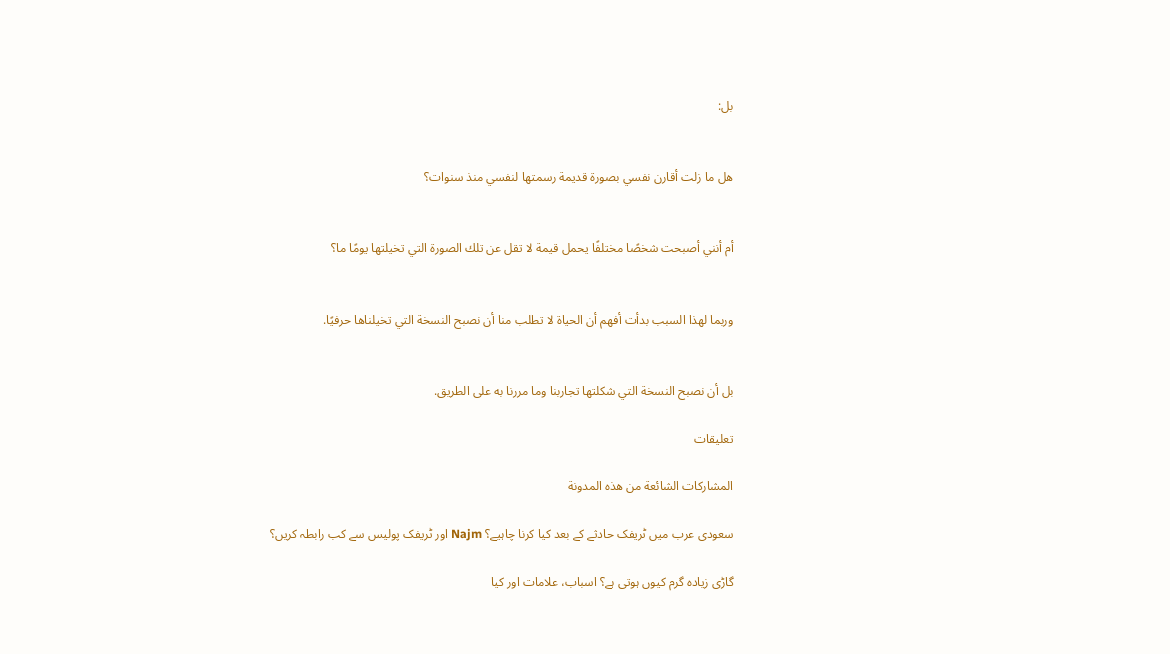بل:


هل ما زلت أقارن نفسي بصورة قديمة رسمتها لنفسي منذ سنوات؟


أم أنني أصبحت شخصًا مختلفًا يحمل قيمة لا تقل عن تلك الصورة التي تخيلتها يومًا ما؟


وربما لهذا السبب بدأت أفهم أن الحياة لا تطلب منا أن نصبح النسخة التي تخيلناها حرفيًا.


بل أن نصبح النسخة التي شكلتها تجاربنا وما مررنا به على الطريق.

تعليقات

المشاركات الشائعة من هذه المدونة

سعودی عرب میں ٹریفک حادثے کے بعد کیا کرنا چاہیے؟ Najm اور ٹریفک پولیس سے کب رابطہ کریں؟

گاڑی زیادہ گرم کیوں ہوتی ہے؟ اسباب، علامات اور کیا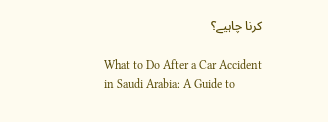کرنا چاہیے؟

What to Do After a Car Accident in Saudi Arabia: A Guide to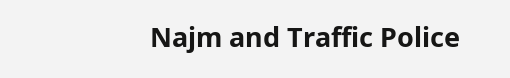Najm and Traffic Police